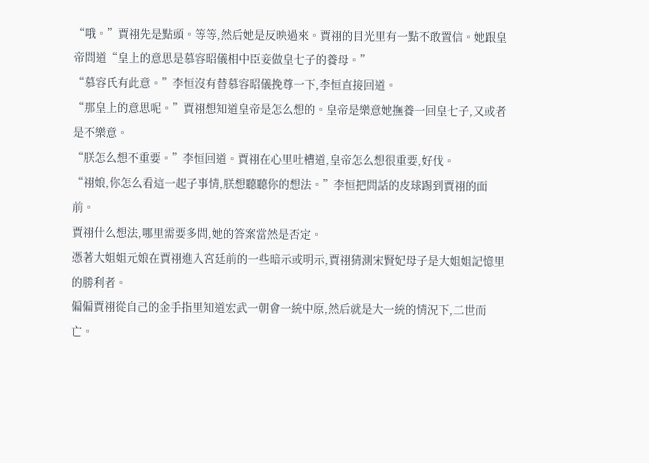“哦。”賈祤先是點頭。等等,然后她是反映過來。賈祤的目光里有一點不敢置信。她跟皇帝問道“皇上的意思是慕容昭儀相中臣妾做皇七子的養母。”
“慕容氏有此意。”李恒沒有替慕容昭儀挽尊一下,李恒直接回道。
“那皇上的意思呢。”賈祤想知道皇帝是怎么想的。皇帝是樂意她撫養一回皇七子,又或者是不樂意。
“朕怎么想不重要。”李恒回道。賈祤在心里吐槽道,皇帝怎么想很重要,好伐。
“祤娘,你怎么看這一起子事情,朕想聽聽你的想法。”李恒把問話的皮球踢到賈祤的面前。
賈祤什么想法,哪里需要多問,她的答案當然是否定。
憑著大姐姐元娘在賈祤進入宮廷前的一些暗示或明示,賈祤猜測宋賢妃母子是大姐姐記憶里的勝利者。
偏偏賈祤從自己的金手指里知道宏武一朝會一統中原,然后就是大一統的情況下,二世而亡。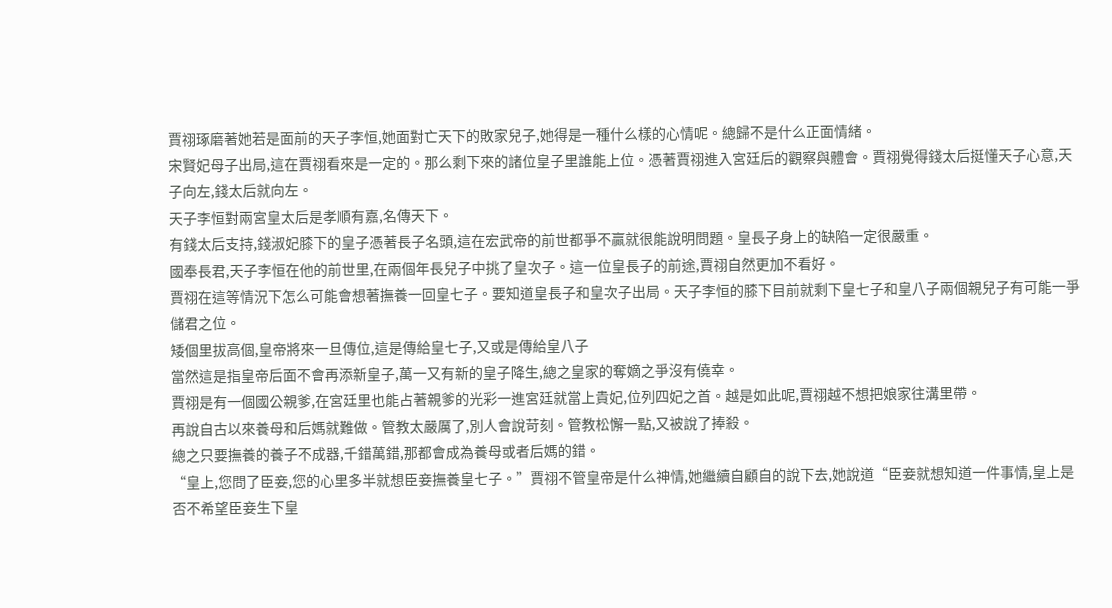賈祤琢磨著她若是面前的天子李恒,她面對亡天下的敗家兒子,她得是一種什么樣的心情呢。總歸不是什么正面情緒。
宋賢妃母子出局,這在賈祤看來是一定的。那么剩下來的諸位皇子里誰能上位。憑著賈祤進入宮廷后的觀察與體會。賈祤覺得錢太后挺懂天子心意,天子向左,錢太后就向左。
天子李恒對兩宮皇太后是孝順有嘉,名傳天下。
有錢太后支持,錢淑妃膝下的皇子憑著長子名頭,這在宏武帝的前世都爭不贏就很能說明問題。皇長子身上的缺陷一定很嚴重。
國奉長君,天子李恒在他的前世里,在兩個年長兒子中挑了皇次子。這一位皇長子的前途,賈祤自然更加不看好。
賈祤在這等情況下怎么可能會想著撫養一回皇七子。要知道皇長子和皇次子出局。天子李恒的膝下目前就剩下皇七子和皇八子兩個親兒子有可能一爭儲君之位。
矮個里拔高個,皇帝將來一旦傳位,這是傳給皇七子,又或是傳給皇八子
當然這是指皇帝后面不會再添新皇子,萬一又有新的皇子降生,總之皇家的奪嫡之爭沒有僥幸。
賈祤是有一個國公親爹,在宮廷里也能占著親爹的光彩一進宮廷就當上貴妃,位列四妃之首。越是如此呢,賈祤越不想把娘家往溝里帶。
再說自古以來養母和后媽就難做。管教太嚴厲了,別人會說苛刻。管教松懈一點,又被說了捧殺。
總之只要撫養的養子不成器,千錯萬錯,那都會成為養母或者后媽的錯。
“皇上,您問了臣妾,您的心里多半就想臣妾撫養皇七子。”賈祤不管皇帝是什么神情,她繼續自顧自的說下去,她說道“臣妾就想知道一件事情,皇上是否不希望臣妾生下皇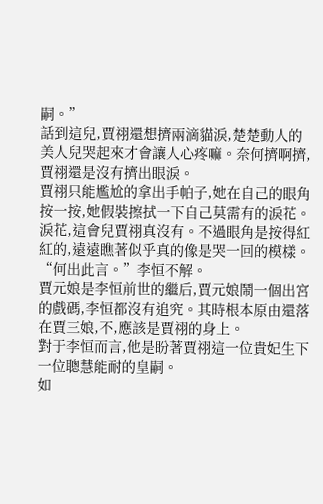嗣。”
話到這兒,賈祤還想擠兩滴貓淚,楚楚動人的美人兒哭起來才會讓人心疼嘛。奈何擠啊擠,賈祤還是沒有擠出眼淚。
賈祤只能尷尬的拿出手帕子,她在自己的眼角按一按,她假裝擦拭一下自己莫需有的淚花。
淚花,這會兒賈祤真沒有。不過眼角是按得紅紅的,遠遠瞧著似乎真的像是哭一回的模樣。
“何出此言。”李恒不解。
賈元娘是李恒前世的繼后,賈元娘鬧一個出宮的戲碼,李恒都沒有追究。其時根本原由還落在賈三娘,不,應該是賈祤的身上。
對于李恒而言,他是盼著賈祤這一位貴妃生下一位聰慧能耐的皇嗣。
如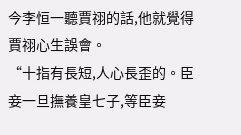今李恒一聽賈祤的話,他就覺得賈祤心生誤會。
“十指有長短,人心長歪的。臣妾一旦撫養皇七子,等臣妾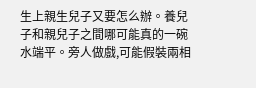生上親生兒子又要怎么辦。養兒子和親兒子之間哪可能真的一碗水端平。旁人做戲,可能假裝兩相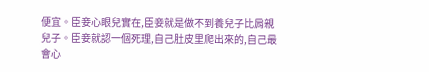便宜。臣妾心眼兒實在,臣妾就是做不到養兒子比肩親兒子。臣妾就認一個死理,自己肚皮里爬出來的,自己最會心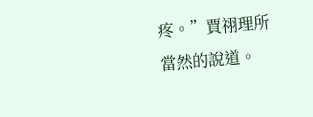疼。”賈祤理所當然的說道。